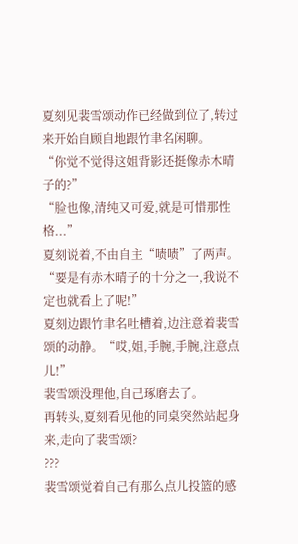夏刻见裴雪颂动作已经做到位了,转过来开始自顾自地跟竹聿名闲聊。
“你觉不觉得这姐背影还挺像赤木晴子的?”
“脸也像,清纯又可爱,就是可惜那性格...”
夏刻说着,不由自主“啧啧”了两声。
“要是有赤木晴子的十分之一,我说不定也就看上了呢!”
夏刻边跟竹聿名吐槽着,边注意着裴雪颂的动静。“哎,姐,手腕,手腕,注意点儿!”
裴雪颂没理他,自己琢磨去了。
再转头,夏刻看见他的同桌突然站起身来,走向了裴雪颂?
???
裴雪颂觉着自己有那么点儿投篮的感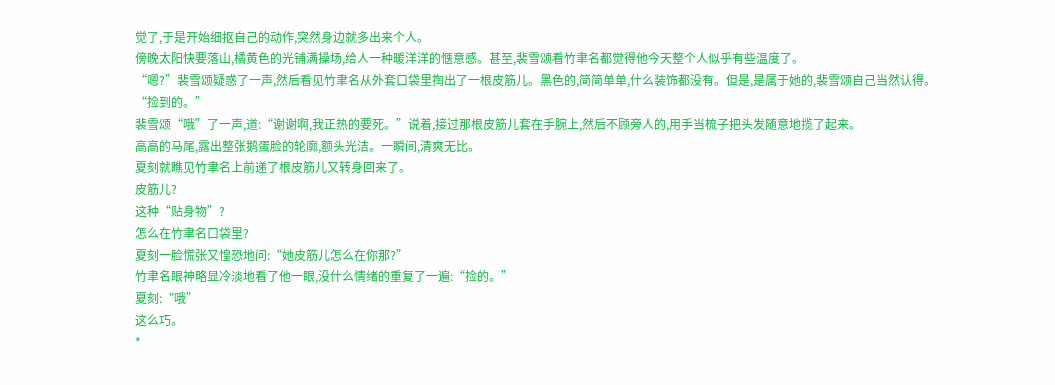觉了,于是开始细抠自己的动作,突然身边就多出来个人。
傍晚太阳快要落山,橘黄色的光铺满操场,给人一种暖洋洋的惬意感。甚至,裴雪颂看竹聿名都觉得他今天整个人似乎有些温度了。
“嗯?”裴雪颂疑惑了一声,然后看见竹聿名从外套口袋里掏出了一根皮筋儿。黑色的,简简单单,什么装饰都没有。但是,是属于她的,裴雪颂自己当然认得。
“捡到的。”
裴雪颂“哦”了一声,道:“谢谢啊,我正热的要死。”说着,接过那根皮筋儿套在手腕上,然后不顾旁人的,用手当梳子把头发随意地揽了起来。
高高的马尾,露出整张鹅蛋脸的轮廓,额头光洁。一瞬间,清爽无比。
夏刻就瞧见竹聿名上前递了根皮筋儿又转身回来了。
皮筋儿?
这种“贴身物”?
怎么在竹聿名口袋里?
夏刻一脸慌张又惶恐地问:“她皮筋儿怎么在你那?”
竹聿名眼神略显冷淡地看了他一眼,没什么情绪的重复了一遍:“捡的。”
夏刻:“哦”
这么巧。
*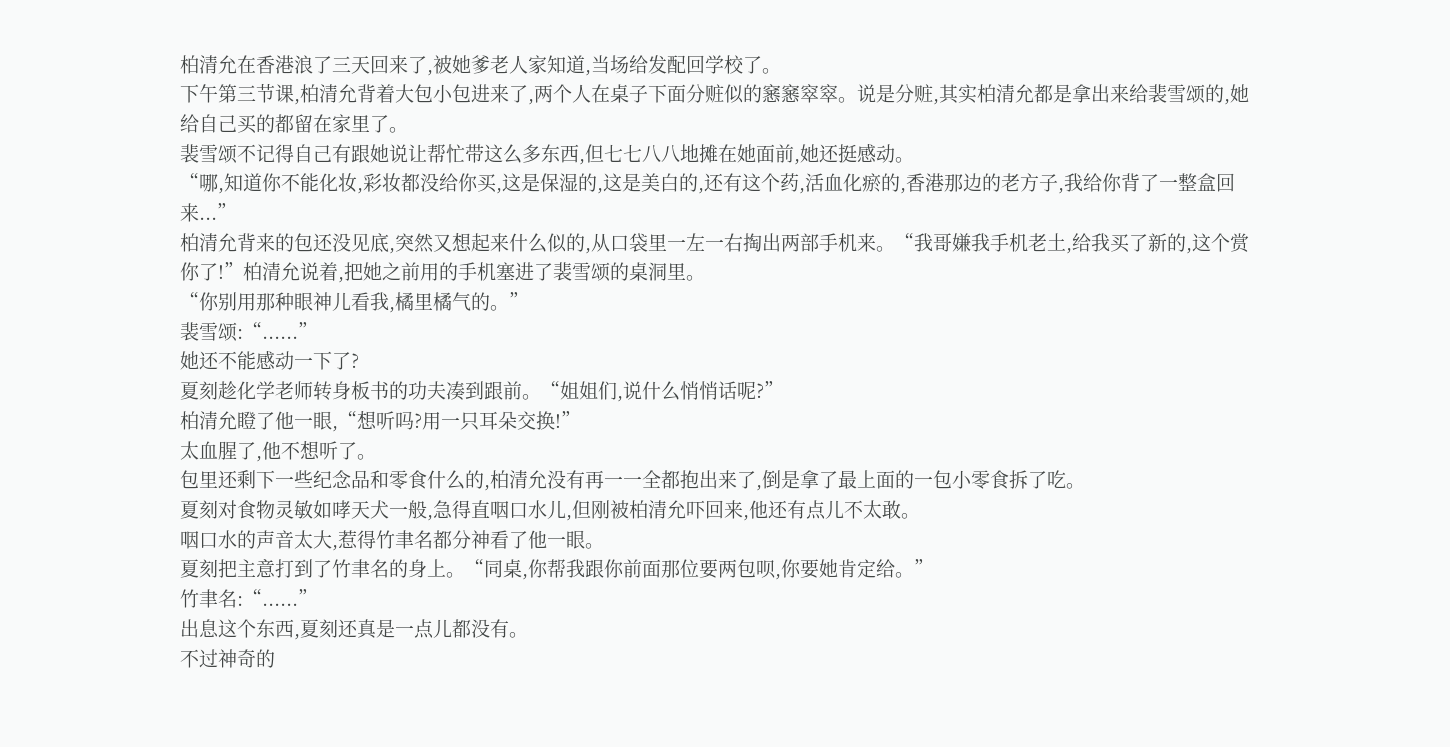柏清允在香港浪了三天回来了,被她爹老人家知道,当场给发配回学校了。
下午第三节课,柏清允背着大包小包进来了,两个人在桌子下面分赃似的窸窸窣窣。说是分赃,其实柏清允都是拿出来给裴雪颂的,她给自己买的都留在家里了。
裴雪颂不记得自己有跟她说让帮忙带这么多东西,但七七八八地摊在她面前,她还挺感动。
“哪,知道你不能化妆,彩妆都没给你买,这是保湿的,这是美白的,还有这个药,活血化瘀的,香港那边的老方子,我给你背了一整盒回来...”
柏清允背来的包还没见底,突然又想起来什么似的,从口袋里一左一右掏出两部手机来。“我哥嫌我手机老土,给我买了新的,这个赏你了!”柏清允说着,把她之前用的手机塞进了裴雪颂的桌洞里。
“你别用那种眼神儿看我,橘里橘气的。”
裴雪颂:“......”
她还不能感动一下了?
夏刻趁化学老师转身板书的功夫凑到跟前。“姐姐们,说什么悄悄话呢?”
柏清允瞪了他一眼,“想听吗?用一只耳朵交换!”
太血腥了,他不想听了。
包里还剩下一些纪念品和零食什么的,柏清允没有再一一全都抱出来了,倒是拿了最上面的一包小零食拆了吃。
夏刻对食物灵敏如哮天犬一般,急得直咽口水儿,但刚被柏清允吓回来,他还有点儿不太敢。
咽口水的声音太大,惹得竹聿名都分神看了他一眼。
夏刻把主意打到了竹聿名的身上。“同桌,你帮我跟你前面那位要两包呗,你要她肯定给。”
竹聿名:“......”
出息这个东西,夏刻还真是一点儿都没有。
不过神奇的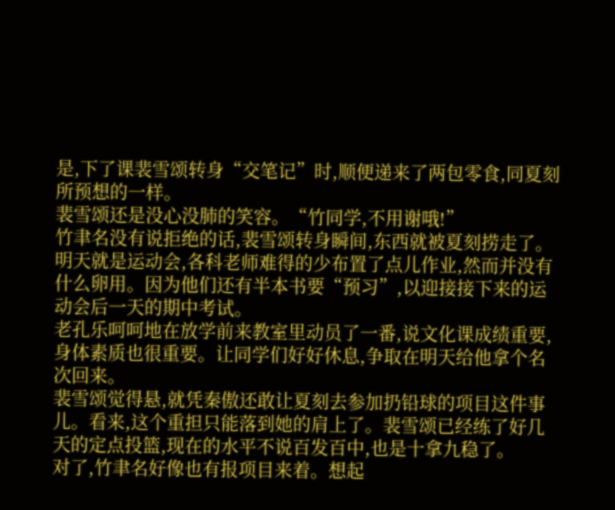是,下了课裴雪颂转身“交笔记”时,顺便递来了两包零食,同夏刻所预想的一样。
裴雪颂还是没心没肺的笑容。“竹同学,不用谢哦!”
竹聿名没有说拒绝的话,裴雪颂转身瞬间,东西就被夏刻捞走了。
明天就是运动会,各科老师难得的少布置了点儿作业,然而并没有什么卵用。因为他们还有半本书要“预习”,以迎接接下来的运动会后一天的期中考试。
老孔乐呵呵地在放学前来教室里动员了一番,说文化课成绩重要,身体素质也很重要。让同学们好好休息,争取在明天给他拿个名次回来。
裴雪颂觉得悬,就凭秦傲还敢让夏刻去参加扔铅球的项目这件事儿。看来,这个重担只能落到她的肩上了。裴雪颂已经练了好几天的定点投篮,现在的水平不说百发百中,也是十拿九稳了。
对了,竹聿名好像也有报项目来着。想起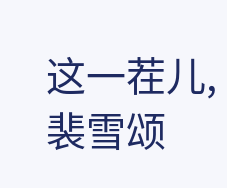这一茬儿,裴雪颂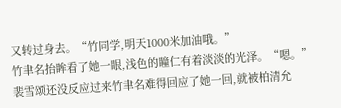又转过身去。“竹同学,明天1000米加油哦。”
竹聿名抬眸看了她一眼,浅色的瞳仁有着淡淡的光泽。“嗯。”
裴雪颂还没反应过来竹聿名难得回应了她一回,就被柏清允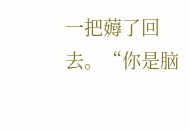一把薅了回去。“你是脑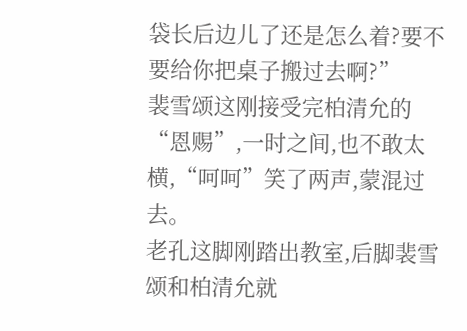袋长后边儿了还是怎么着?要不要给你把桌子搬过去啊?”
裴雪颂这刚接受完柏清允的“恩赐”,一时之间,也不敢太横,“呵呵”笑了两声,蒙混过去。
老孔这脚刚踏出教室,后脚裴雪颂和柏清允就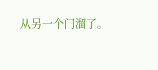从另一个门溜了。